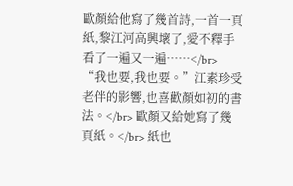歐顏給他寫了幾首詩,一首一頁紙,黎江河高興壞了,愛不釋手看了一遍又一遍……</br> “我也要,我也要。”江素珍受老伴的影響,也喜歡顏如初的書法。</br> 歐顏又給她寫了幾頁紙。</br> 紙也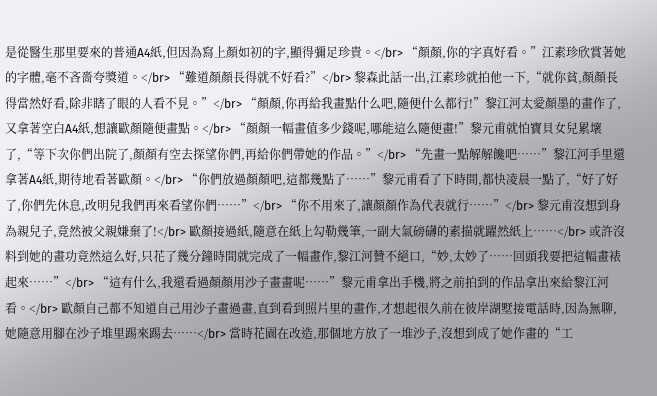是從醫生那里要來的普通A4紙,但因為寫上顏如初的字,顯得彌足珍貴。</br> “顏顏,你的字真好看。”江素珍欣賞著她的字體,毫不吝嗇夸獎道。</br> “難道顏顏長得就不好看?”</br> 黎森此話一出,江素珍就拍他一下,“就你貧,顏顏長得當然好看,除非瞎了眼的人看不見。”</br> “顏顏,你再給我畫點什么吧,隨便什么都行!”黎江河太愛顏墨的畫作了,又拿著空白A4紙,想讓歐顏隨便畫點。</br> “顏顏一幅畫值多少錢呢,哪能這么隨便畫!”黎元甫就怕寶貝女兒累壞了,“等下次你們出院了,顏顏有空去探望你們,再給你們帶她的作品。”</br> “先畫一點解解饞吧……”黎江河手里還拿著A4紙,期待地看著歐顏。</br> “你們放過顏顏吧,這都幾點了……”黎元甫看了下時間,都快凌晨一點了,“好了好了,你們先休息,改明兒我們再來看望你們……”</br> “你不用來了,讓顏顏作為代表就行……”</br> 黎元甫沒想到身為親兒子,竟然被父親嫌棄了!</br> 歐顏接過紙,隨意在紙上勾勒幾筆,一副大氣磅礴的素描就躍然紙上……</br> 或許沒料到她的畫功竟然這么好,只花了幾分鐘時間就完成了一幅畫作,黎江河贊不絕口,“妙,太妙了……回頭我要把這幅畫裱起來……”</br> “這有什么,我還看過顏顏用沙子畫畫呢……”黎元甫拿出手機,將之前拍到的作品拿出來給黎江河看。</br> 歐顏自己都不知道自己用沙子畫過畫,直到看到照片里的畫作,才想起很久前在彼岸湖墅接電話時,因為無聊,她隨意用腳在沙子堆里踢來踢去……</br> 當時花園在改造,那個地方放了一堆沙子,沒想到成了她作畫的“工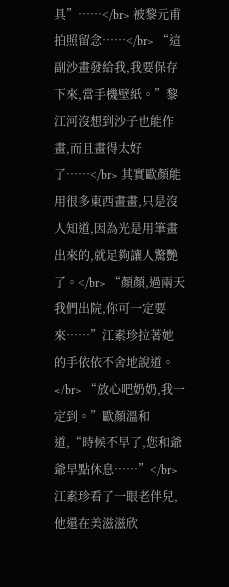具”……</br> 被黎元甫拍照留念……</br> “這副沙畫發給我,我要保存下來,當手機壁紙。”黎江河沒想到沙子也能作畫,而且畫得太好了……</br> 其實歐顏能用很多東西畫畫,只是沒人知道,因為光是用筆畫出來的,就足夠讓人驚艷了。</br> “顏顏,過兩天我們出院,你可一定要來……”江素珍拉著她的手依依不舍地說道。</br> “放心吧奶奶,我一定到。”歐顏溫和道,“時候不早了,您和爺爺早點休息……”</br> 江素珍看了一眼老伴兒,他還在美滋滋欣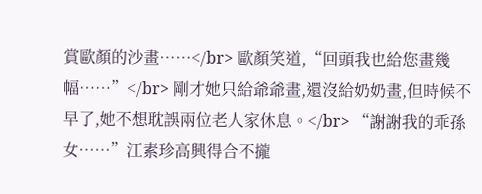賞歐顏的沙畫……</br> 歐顏笑道,“回頭我也給您畫幾幅……”</br> 剛才她只給爺爺畫,還沒給奶奶畫,但時候不早了,她不想耽誤兩位老人家休息。</br> “謝謝我的乖孫女……”江素珍高興得合不攏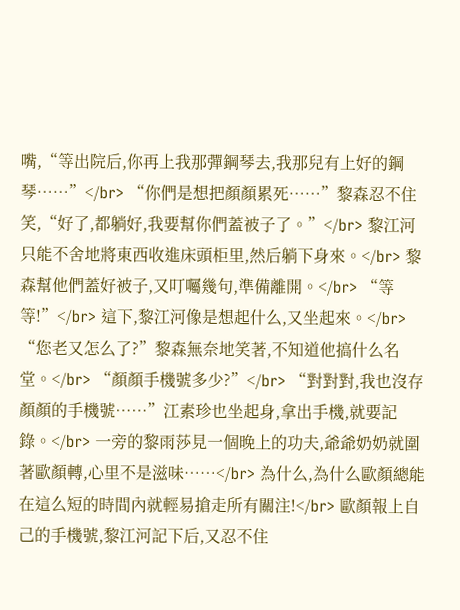嘴,“等出院后,你再上我那彈鋼琴去,我那兒有上好的鋼琴……”</br> “你們是想把顏顏累死……”黎森忍不住笑,“好了,都躺好,我要幫你們蓋被子了。”</br> 黎江河只能不舍地將東西收進床頭柜里,然后躺下身來。</br> 黎森幫他們蓋好被子,又叮囑幾句,準備離開。</br> “等等!”</br> 這下,黎江河像是想起什么,又坐起來。</br> “您老又怎么了?”黎森無奈地笑著,不知道他搞什么名堂。</br> “顏顏手機號多少?”</br> “對對對,我也沒存顏顏的手機號……”江素珍也坐起身,拿出手機,就要記錄。</br> 一旁的黎雨莎見一個晚上的功夫,爺爺奶奶就圍著歐顏轉,心里不是滋味……</br> 為什么,為什么歐顏總能在這么短的時間內就輕易搶走所有關注!</br> 歐顏報上自己的手機號,黎江河記下后,又忍不住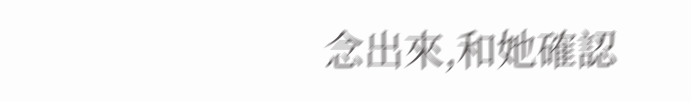念出來,和她確認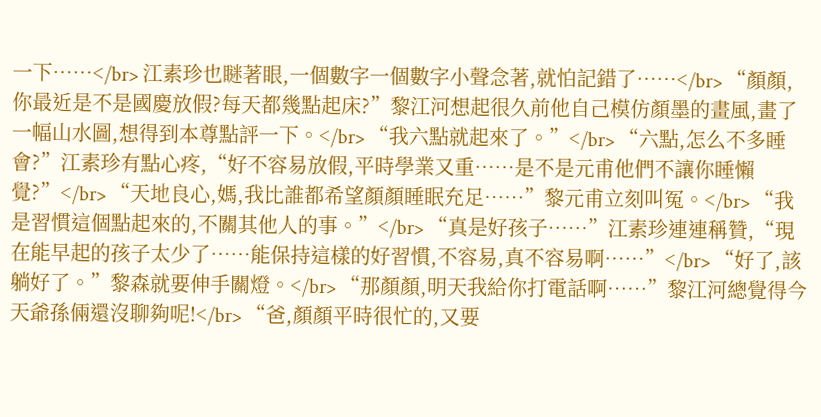一下……</br> 江素珍也瞇著眼,一個數字一個數字小聲念著,就怕記錯了……</br> “顏顏,你最近是不是國慶放假?每天都幾點起床?”黎江河想起很久前他自己模仿顏墨的畫風,畫了一幅山水圖,想得到本尊點評一下。</br> “我六點就起來了。”</br> “六點,怎么不多睡會?”江素珍有點心疼,“好不容易放假,平時學業又重……是不是元甫他們不讓你睡懶覺?”</br> “天地良心,媽,我比誰都希望顏顏睡眠充足……”黎元甫立刻叫冤。</br> “我是習慣這個點起來的,不關其他人的事。”</br> “真是好孩子……”江素珍連連稱贊,“現在能早起的孩子太少了……能保持這樣的好習慣,不容易,真不容易啊……”</br> “好了,該躺好了。”黎森就要伸手關燈。</br> “那顏顏,明天我給你打電話啊……”黎江河總覺得今天爺孫倆還沒聊夠呢!</br> “爸,顏顏平時很忙的,又要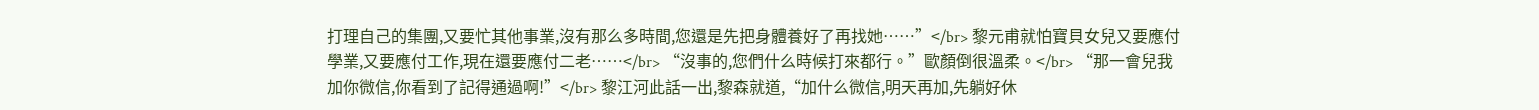打理自己的集團,又要忙其他事業,沒有那么多時間,您還是先把身體養好了再找她……”</br> 黎元甫就怕寶貝女兒又要應付學業,又要應付工作,現在還要應付二老……</br> “沒事的,您們什么時候打來都行。”歐顏倒很溫柔。</br> “那一會兒我加你微信,你看到了記得通過啊!”</br> 黎江河此話一出,黎森就道,“加什么微信,明天再加,先躺好休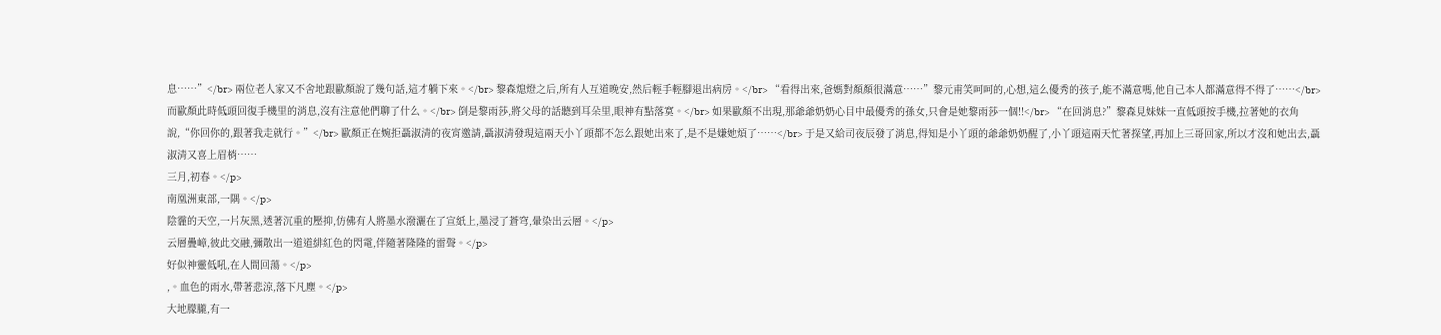息……”</br> 兩位老人家又不舍地跟歐顏說了幾句話,這才躺下來。</br> 黎森熄燈之后,所有人互道晚安,然后輕手輕腳退出病房。</br> “看得出來,爸媽對顏顏很滿意……”黎元甫笑呵呵的,心想,這么優秀的孩子,能不滿意嗎,他自己本人都滿意得不得了……</br> 而歐顏此時低頭回復手機里的消息,沒有注意他們聊了什么。</br> 倒是黎雨莎,將父母的話聽到耳朵里,眼神有點落寞。</br> 如果歐顏不出現,那爺爺奶奶心目中最優秀的孫女,只會是她黎雨莎一個!!</br> “在回消息?”黎森見妹妹一直低頭按手機,拉著她的衣角說,“你回你的,跟著我走就行。”</br> 歐顏正在婉拒聶淑清的夜宵邀請,聶淑清發現這兩天小丫頭都不怎么跟她出來了,是不是嫌她煩了……</br> 于是又給司夜辰發了消息,得知是小丫頭的爺爺奶奶醒了,小丫頭這兩天忙著探望,再加上三哥回家,所以才沒和她出去,聶淑清又喜上眉梢……
三月,初春。</p>
南凰洲東部,一隅。</p>
陰霾的天空,一片灰黑,透著沉重的壓抑,仿佛有人將墨水潑灑在了宣紙上,墨浸了蒼穹,暈染出云層。</p>
云層疊嶂,彼此交融,彌散出一道道緋紅色的閃電,伴隨著隆隆的雷聲。</p>
好似神靈低吼,在人間回蕩。</p>
,。血色的雨水,帶著悲涼,落下凡塵。</p>
大地朦朧,有一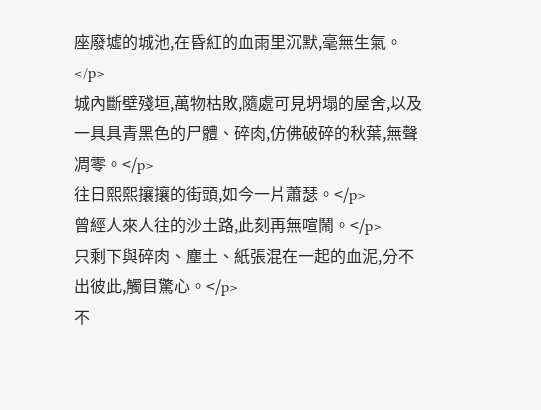座廢墟的城池,在昏紅的血雨里沉默,毫無生氣。</p>
城內斷壁殘垣,萬物枯敗,隨處可見坍塌的屋舍,以及一具具青黑色的尸體、碎肉,仿佛破碎的秋葉,無聲凋零。</p>
往日熙熙攘攘的街頭,如今一片蕭瑟。</p>
曾經人來人往的沙土路,此刻再無喧鬧。</p>
只剩下與碎肉、塵土、紙張混在一起的血泥,分不出彼此,觸目驚心。</p>
不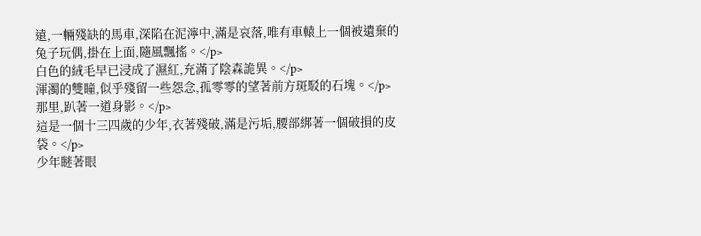遠,一輛殘缺的馬車,深陷在泥濘中,滿是哀落,唯有車轅上一個被遺棄的兔子玩偶,掛在上面,隨風飄搖。</p>
白色的絨毛早已浸成了濕紅,充滿了陰森詭異。</p>
渾濁的雙瞳,似乎殘留一些怨念,孤零零的望著前方斑駁的石塊。</p>
那里,趴著一道身影。</p>
這是一個十三四歲的少年,衣著殘破,滿是污垢,腰部綁著一個破損的皮袋。</p>
少年瞇著眼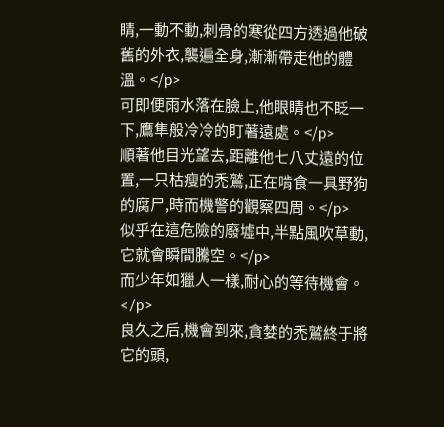睛,一動不動,刺骨的寒從四方透過他破舊的外衣,襲遍全身,漸漸帶走他的體溫。</p>
可即便雨水落在臉上,他眼睛也不眨一下,鷹隼般冷冷的盯著遠處。</p>
順著他目光望去,距離他七八丈遠的位置,一只枯瘦的禿鷲,正在啃食一具野狗的腐尸,時而機警的觀察四周。</p>
似乎在這危險的廢墟中,半點風吹草動,它就會瞬間騰空。</p>
而少年如獵人一樣,耐心的等待機會。</p>
良久之后,機會到來,貪婪的禿鷲終于將它的頭,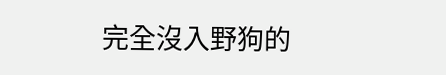完全沒入野狗的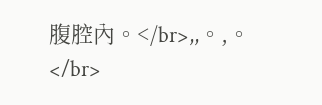腹腔內。</br>,,。,。</br>